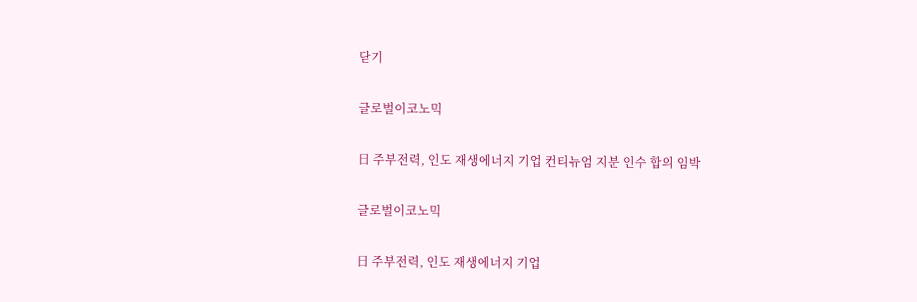닫기

글로벌이코노믹

日 주부전력, 인도 재생에너지 기업 컨티뉴엄 지분 인수 합의 임박

글로벌이코노믹

日 주부전력, 인도 재생에너지 기업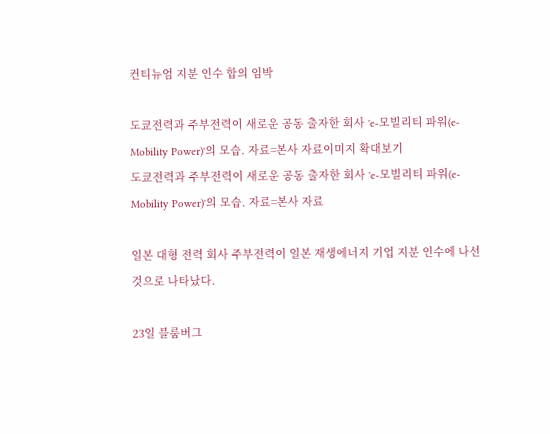컨티뉴엄 지분 인수 합의 임박

도쿄전력과 주부전력이 새로운 공동 출자한 회사 'e-모빌리티 파워(e-Mobility Power)'의 모습. 자료=본사 자료이미지 확대보기
도쿄전력과 주부전력이 새로운 공동 출자한 회사 'e-모빌리티 파워(e-Mobility Power)'의 모습. 자료=본사 자료

일본 대형 전력 회사 주부전력이 일본 재생에너지 기업 지분 인수에 나선 것으로 나타났다.

23일 블룸버그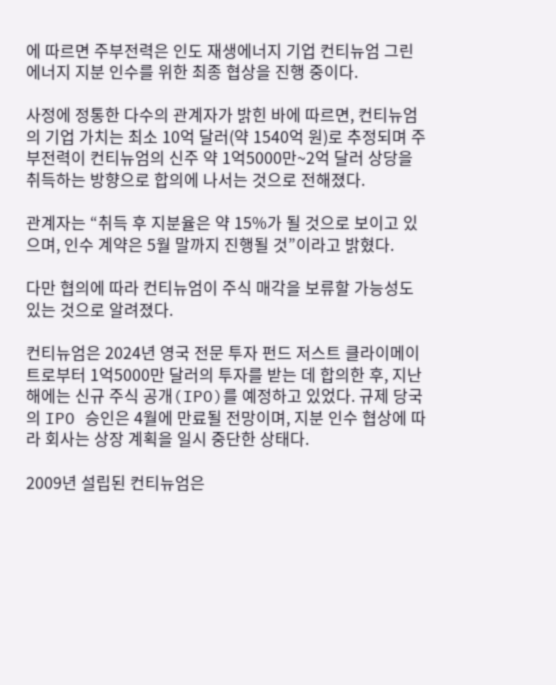에 따르면 주부전력은 인도 재생에너지 기업 컨티뉴엄 그린 에너지 지분 인수를 위한 최종 협상을 진행 중이다.

사정에 정통한 다수의 관계자가 밝힌 바에 따르면, 컨티뉴엄의 기업 가치는 최소 10억 달러(약 1540억 원)로 추정되며 주부전력이 컨티뉴엄의 신주 약 1억5000만~2억 달러 상당을 취득하는 방향으로 합의에 나서는 것으로 전해졌다.

관계자는 “취득 후 지분율은 약 15%가 될 것으로 보이고 있으며, 인수 계약은 5월 말까지 진행될 것”이라고 밝혔다.

다만 협의에 따라 컨티뉴엄이 주식 매각을 보류할 가능성도 있는 것으로 알려졌다.

컨티뉴엄은 2024년 영국 전문 투자 펀드 저스트 클라이메이트로부터 1억5000만 달러의 투자를 받는 데 합의한 후, 지난해에는 신규 주식 공개(IPO)를 예정하고 있었다. 규제 당국의 IPO 승인은 4월에 만료될 전망이며, 지분 인수 협상에 따라 회사는 상장 계획을 일시 중단한 상태다.

2009년 설립된 컨티뉴엄은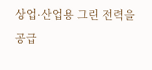상업·산업용 그린 전력을 공급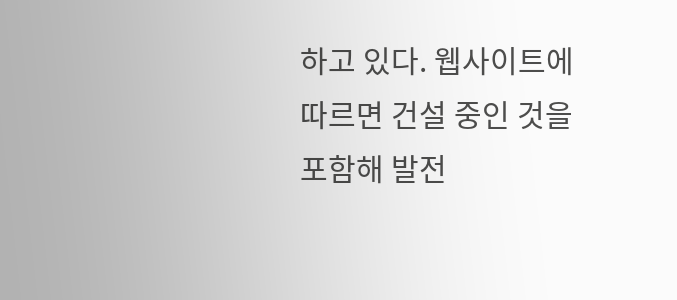하고 있다. 웹사이트에 따르면 건설 중인 것을 포함해 발전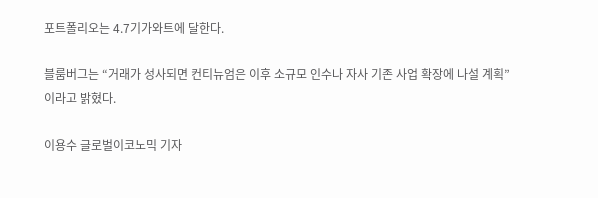포트폴리오는 4.7기가와트에 달한다.

블룸버그는 “거래가 성사되면 컨티뉴엄은 이후 소규모 인수나 자사 기존 사업 확장에 나설 계획”이라고 밝혔다.

이용수 글로벌이코노믹 기자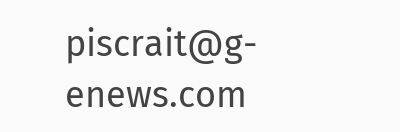piscrait@g-enews.com